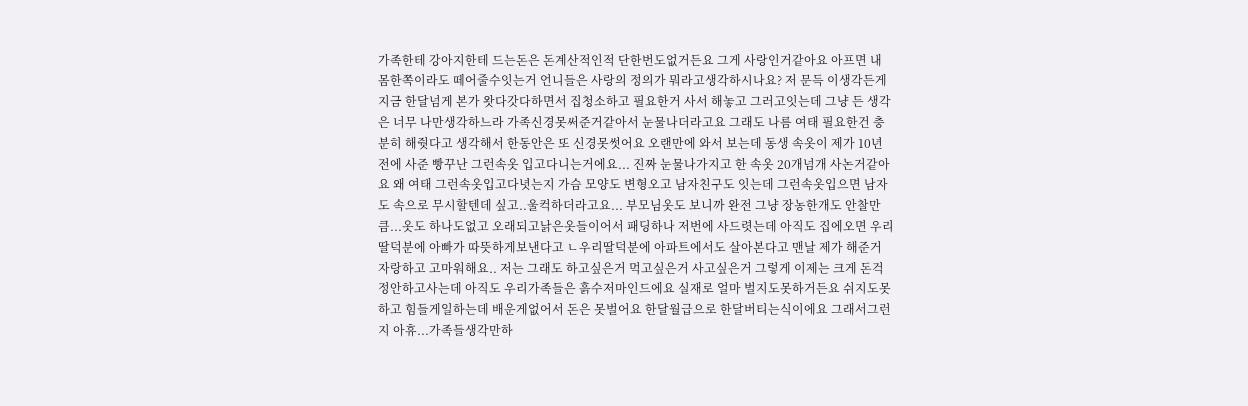가족한테 강아지한테 드는돈은 돈계산적인적 단한번도없거든요 그게 사랑인거같아요 아프면 내 몸한쪽이라도 떼어줄수잇는거 언니들은 사랑의 정의가 뭐라고생각하시나요? 저 문득 이생각든게 지금 한달넘게 본가 왓다갓다하면서 집청소하고 필요한거 사서 해놓고 그러고잇는데 그냥 든 생각은 너무 나만생각하느라 가족신경못써준거같아서 눈물나더라고요 그래도 나름 여태 필요한건 충분히 해줫다고 생각해서 한동안은 또 신경못썻어요 오랜만에 와서 보는데 동생 속옷이 제가 10년전에 사준 빵꾸난 그런속옷 입고다니는거에요... 진짜 눈물나가지고 한 속옷 20개넘개 사논거같아요 왜 여태 그런속옷입고다녓는지 가슴 모양도 변형오고 남자친구도 잇는데 그런속옷입으면 남자도 속으로 무시할텐데 싶고..울컥하더라고요... 부모님옷도 보니까 완전 그냥 장농한개도 안찰만큼...옷도 하나도없고 오래되고낡은옷들이어서 패딩하나 저번에 사드렷는데 아직도 집에오면 우리딸덕분에 아빠가 따뜻하게보낸다고 ㄴ우리딸덕분에 아파트에서도 살아본다고 맨날 제가 해준거 자랑하고 고마워해요.. 저는 그래도 하고싶은거 먹고싶은거 사고싶은거 그렇게 이제는 크게 돈걱정안하고사는데 아직도 우리가족들은 흙수저마인드에요 실재로 얼마 벌지도못하거든요 쉬지도못하고 힘들게일하는데 배운게없어서 돈은 못벌어요 한달월급으로 한달버티는식이에요 그래서그런지 아휴...가족들생각만하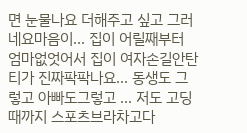면 눈물나요 더해주고 싶고 그러네요마음이... 집이 어릴째부터 엄마없엇어서 집이 여자손길안탄티가 진짜팍팍나요... 동생도 그렇고 아빠도그렇고 ... 저도 고딩때까지 스포츠브라차고다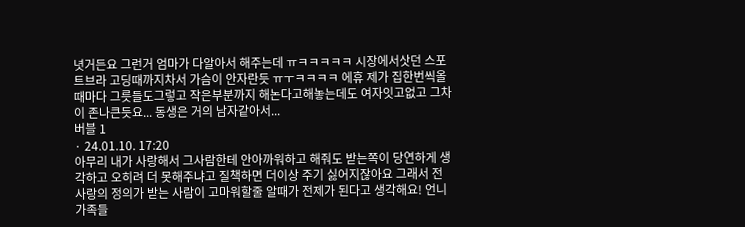녓거든요 그런거 엄마가 다알아서 해주는데 ㅠㅋㅋㅋㅋㅋ 시장에서삿던 스포트브라 고딩때까지차서 가슴이 안자란듯 ㅠㅜㅋㅋㅋㅋ 에휴 제가 집한번씩올때마다 그릇들도그렇고 작은부분까지 해논다고해놓는데도 여자잇고없고 그차이 존나큰듯요... 동생은 거의 남자같아서...
버블 1
· 24.01.10. 17:20
아무리 내가 사랑해서 그사람한테 안아까워하고 해줘도 받는쪽이 당연하게 생각하고 오히려 더 못해주냐고 질책하면 더이상 주기 싫어지잖아요 그래서 전 사랑의 정의가 받는 사람이 고마워할줄 알때가 전제가 된다고 생각해요! 언니 가족들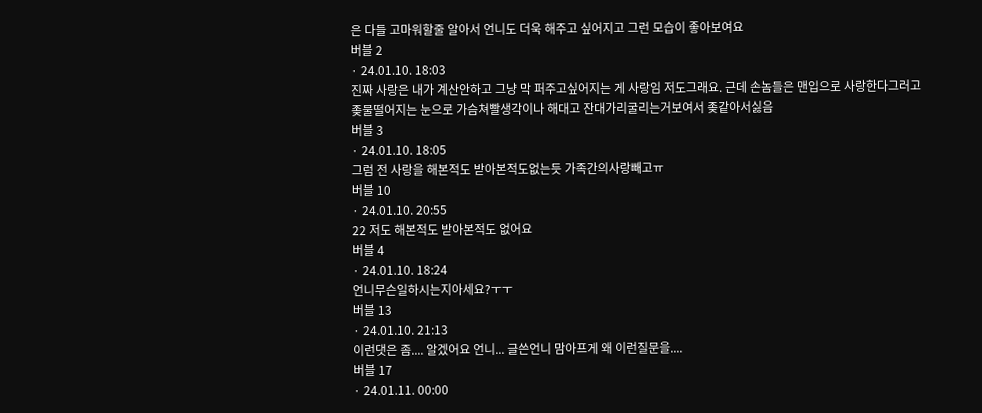은 다들 고마워할줄 알아서 언니도 더욱 해주고 싶어지고 그런 모습이 좋아보여요
버블 2
· 24.01.10. 18:03
진짜 사랑은 내가 계산안하고 그냥 막 퍼주고싶어지는 게 사랑임 저도그래요. 근데 손놈들은 맨입으로 사랑한다그러고 좆물떨어지는 눈으로 가슴쳐빨생각이나 해대고 잔대가리굴리는거보여서 좆같아서싫음
버블 3
· 24.01.10. 18:05
그럼 전 사랑을 해본적도 받아본적도없는듯 가족간의사랑빼고ㅠ
버블 10
· 24.01.10. 20:55
22 저도 해본적도 받아본적도 없어요
버블 4
· 24.01.10. 18:24
언니무슨일하시는지아세요?ㅜㅜ
버블 13
· 24.01.10. 21:13
이런댓은 좀.... 알겠어요 언니... 글쓴언니 맘아프게 왜 이런질문을....
버블 17
· 24.01.11. 00:00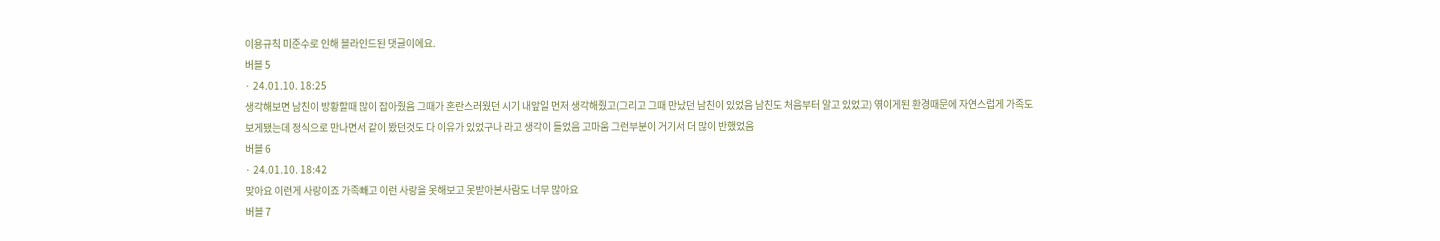이용규칙 미준수로 인해 블라인드된 댓글이에요.
버블 5
· 24.01.10. 18:25
생각해보면 남친이 방황할때 많이 잡아줬음 그때가 혼란스러웠던 시기 내앞일 먼저 생각해줬고(그리고 그때 만났던 남친이 있었음 남친도 처음부터 알고 있었고) 엮이게된 환경때문에 자연스럽게 가족도 보게됐는데 정식으로 만나면서 같이 봤던것도 다 이유가 있었구나 라고 생각이 들었음 고마움 그런부분이 거기서 더 많이 반했었음
버블 6
· 24.01.10. 18:42
맞아요 이런게 사랑이죠 가족빼고 이런 사랑을 못해보고 못받아본사람도 너무 많아요
버블 7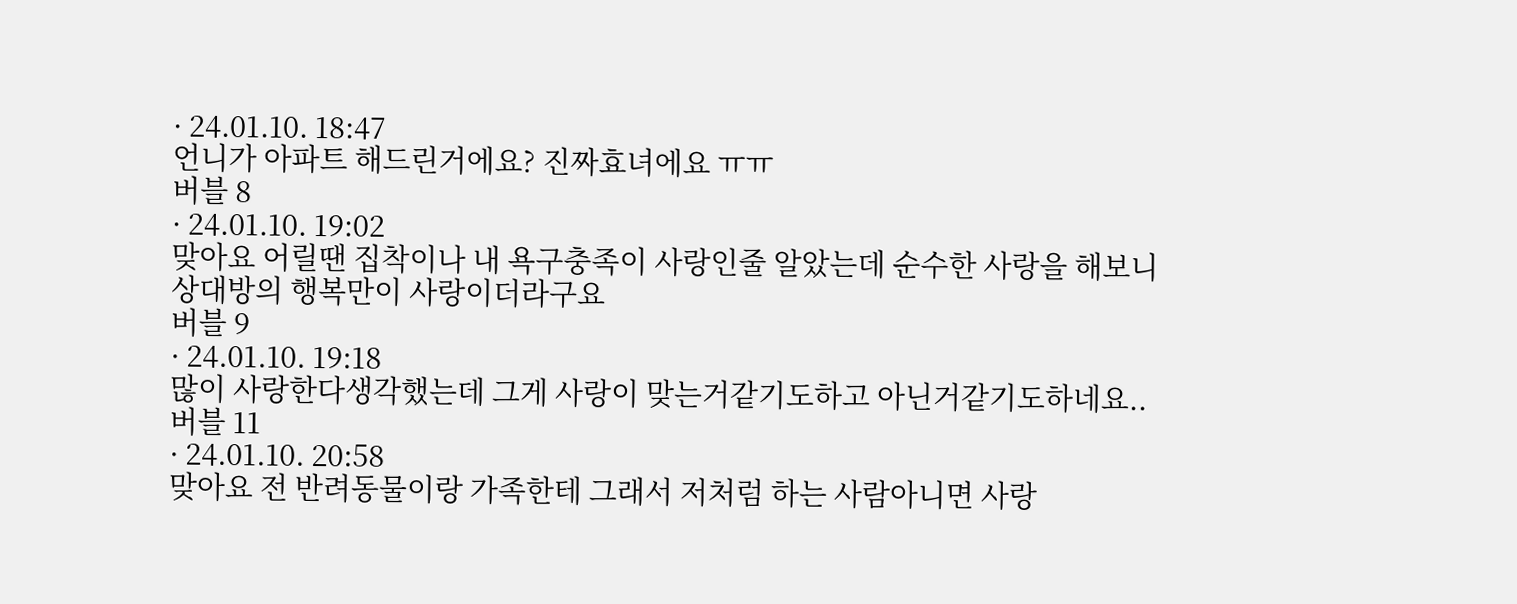· 24.01.10. 18:47
언니가 아파트 해드린거에요? 진짜효녀에요 ㅠㅠ
버블 8
· 24.01.10. 19:02
맞아요 어릴땐 집착이나 내 욕구충족이 사랑인줄 알았는데 순수한 사랑을 해보니 상대방의 행복만이 사랑이더라구요
버블 9
· 24.01.10. 19:18
많이 사랑한다생각했는데 그게 사랑이 맞는거같기도하고 아닌거같기도하네요..
버블 11
· 24.01.10. 20:58
맞아요 전 반려동물이랑 가족한테 그래서 저처럼 하는 사람아니면 사랑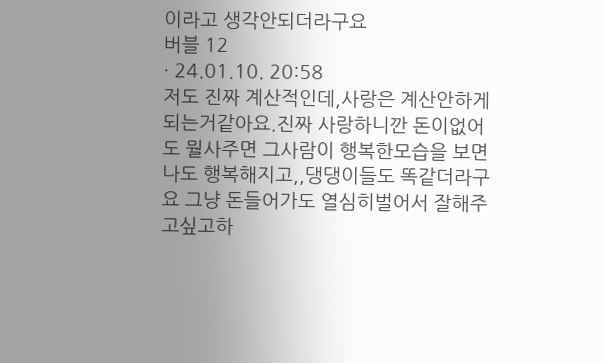이라고 생각안되더라구요
버블 12
· 24.01.10. 20:58
저도 진짜 계산적인데,사랑은 계산안하게되는거같아요.진짜 사랑하니깐 돈이없어도 뭘사주면 그사람이 행복한모습을 보면 나도 행복해지고,,댕댕이들도 똑같더라구요 그냥 돈들어가도 열심히벌어서 잘해주고싶고하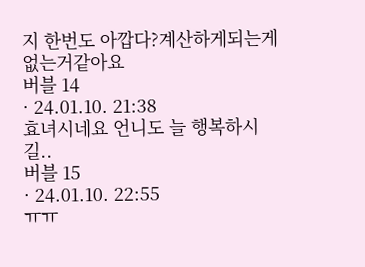지 한번도 아깝다?계산하게되는게 없는거같아요
버블 14
· 24.01.10. 21:38
효녀시네요 언니도 늘 행복하시길..
버블 15
· 24.01.10. 22:55
ㅠㅠ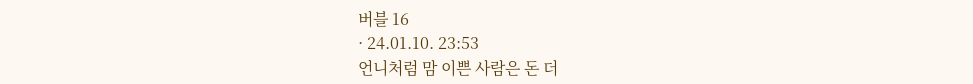버블 16
· 24.01.10. 23:53
언니처럼 맘 이쁜 사람은 돈 더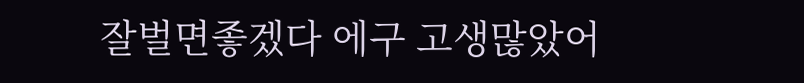잘벌면좋겠다 에구 고생많았어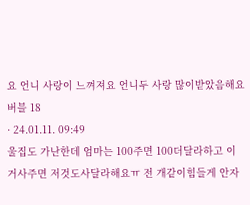요 언니 사랑이 느껴져요 언니두 사랑 많이받았음해요
버블 18
· 24.01.11. 09:49
울집도 가난한데 엄마는 100주면 100더달라하고 이거사주면 저것도사달라해요ㅠ 전 개같이힘들게 안자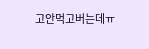고안먹고버는데ㅠ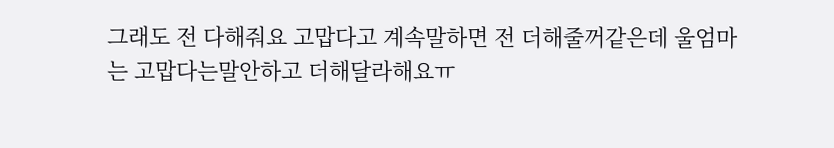그래도 전 다해줘요 고맙다고 계속말하면 전 더해줄꺼같은데 울엄마는 고맙다는말안하고 더해달라해요ㅠ